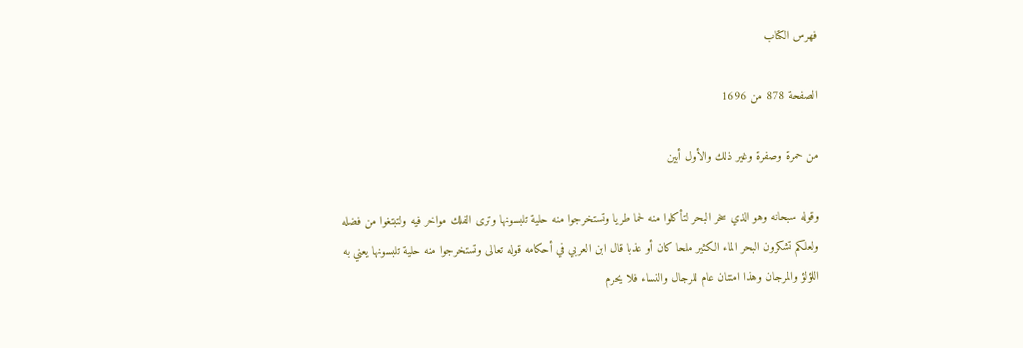فهرس الكتاب

الصفحة 878 من 1696

من حمرة وصفرة وغير ذلك والأول أبين

وقوله سبحانه وهو الذي سخر البحر لتأكلوا منه لحما طريا وتستخرجوا منه حلية تلبسونها وترى الفلك مواخر فيه ولتبتغوا من فضله ولعلكم تشكرون البحر الماء الكثير ملحا كان أو عذبا قال ابن العربي في أحكامه قوله تعالى وتستخرجوا منه حلية تلبسونها يعني به اللؤلؤ والمرجان وهذا امتنان عام للرجال والنساء فلا يحرم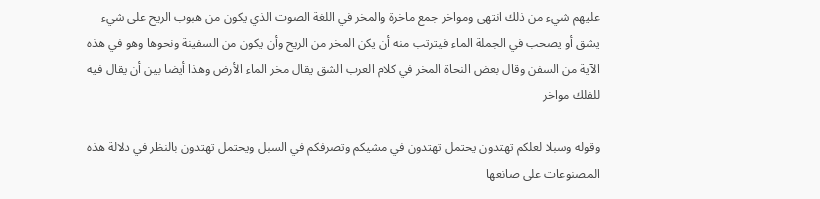عليهم شيء من ذلك انتهى ومواخر جمع ماخرة والمخر في اللغة الصوت الذي يكون من هبوب الريح على شيء يشق أو يصحب في الجملة الماء فيترتب منه أن يكن المخر من الريح وأن يكون من السفينة ونحوها وهو في هذه الآية من السفن وقال بعض النحاة المخر في كلام العرب الشق يقال مخر الماء الأرض وهذا أيضا بين أن يقال فيه للفلك مواخر

وقوله وسبلا لعلكم تهتدون يحتمل تهتدون في مشيكم وتصرفكم في السبل ويحتمل تهتدون بالنظر في دلالة هذه المصنوعات على صانعها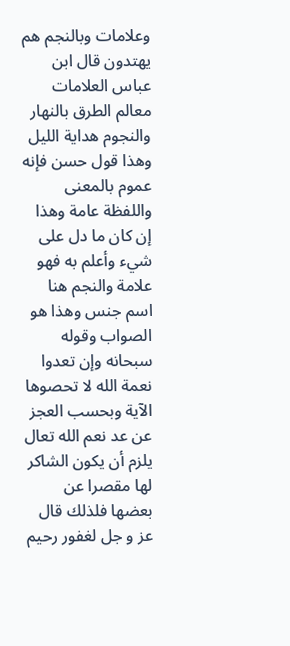وعلامات وبالنجم هم يهتدون قال ابن عباس العلامات معالم الطرق بالنهار والنجوم هداية الليل وهذا قول حسن فإنه عموم بالمعنى واللفظة عامة وهذا إن كان ما دل على شيء وأعلم به فهو علامة والنجم هنا اسم جنس وهذا هو الصواب وقوله سبحانه وإن تعدوا نعمة الله لا تحصوها الآية وبحسب العجز عن عد نعم الله تعال يلزم أن يكون الشاكر لها مقصرا عن بعضها فلذلك قال عز و جل لغفور رحيم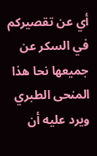أي عن تقصيركم في السكر عن جميعها نحا هذا المنحى الطبري ويرد عليه أن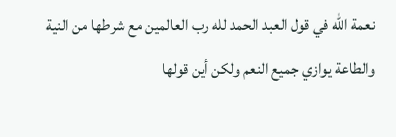نعمة الله في قول العبد الحمد لله رب العالمين مع شرطها من النية والطاعة يوازي جميع النعم ولكن أين قولها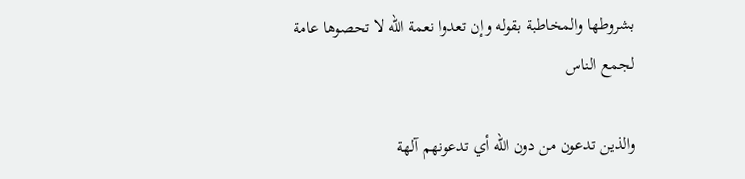بشروطها والمخاطبة بقوله وإن تعدوا نعمة الله لا تحصوها عامة لجمع الناس

والذين تدعون من دون الله أي تدعونهم آلهة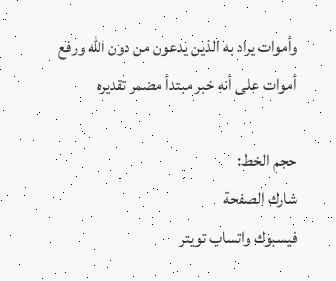وأموات يراد به الذين يدعون من دون الله ورفع أموات على أنه خبر مبتدأ مضمر تقديره

حجم الخط:
شارك الصفحة
فيسبوك واتساب تويتر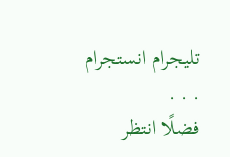تليجرام انستجرام
. . .
فضلًا انتظر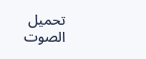تحميل الصوت